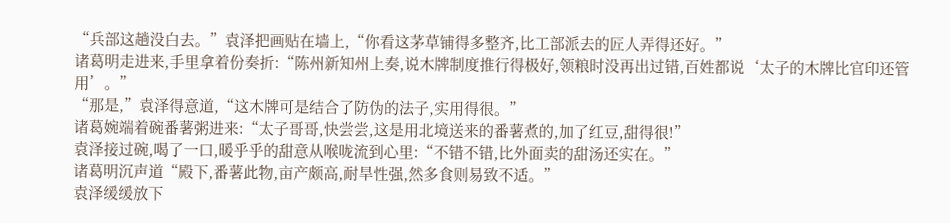“兵部这趟没白去。”袁泽把画贴在墙上,“你看这茅草铺得多整齐,比工部派去的匠人弄得还好。”
诸葛明走进来,手里拿着份奏折:“陈州新知州上奏,说木牌制度推行得极好,领粮时没再出过错,百姓都说‘太子的木牌比官印还管用’。”
“那是,”袁泽得意道,“这木牌可是结合了防伪的法子,实用得很。”
诸葛婉端着碗番薯粥进来:“太子哥哥,快尝尝,这是用北境送来的番薯煮的,加了红豆,甜得很!”
袁泽接过碗,喝了一口,暖乎乎的甜意从喉咙流到心里:“不错不错,比外面卖的甜汤还实在。”
诸葛明沉声道“殿下,番薯此物,亩产颇高,耐旱性强,然多食则易致不适。”
袁泽缓缓放下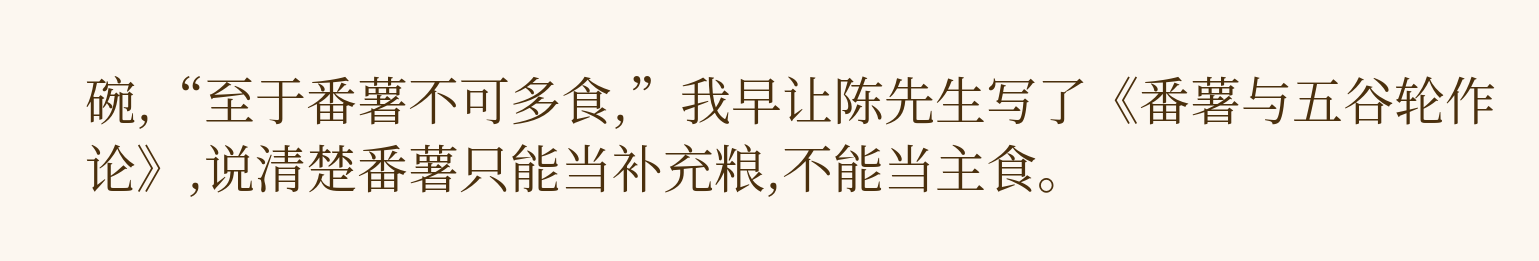碗,“至于番薯不可多食,”我早让陈先生写了《番薯与五谷轮作论》,说清楚番薯只能当补充粮,不能当主食。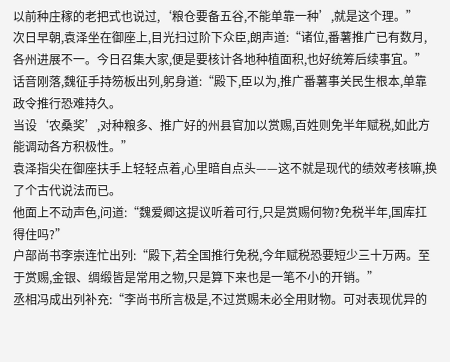以前种庄稼的老把式也说过,‘粮仓要备五谷,不能单靠一种’,就是这个理。”
次日早朝,袁泽坐在御座上,目光扫过阶下众臣,朗声道:“诸位,番薯推广已有数月,各州进展不一。今日召集大家,便是要核计各地种植面积,也好统筹后续事宜。”
话音刚落,魏征手持笏板出列,躬身道:“殿下,臣以为,推广番薯事关民生根本,单靠政令推行恐难持久。
当设‘农桑奖’,对种粮多、推广好的州县官加以赏赐,百姓则免半年赋税,如此方能调动各方积极性。”
袁泽指尖在御座扶手上轻轻点着,心里暗自点头——这不就是现代的绩效考核嘛,换了个古代说法而已。
他面上不动声色,问道:“魏爱卿这提议听着可行,只是赏赐何物?免税半年,国库扛得住吗?”
户部尚书李崇连忙出列:“殿下,若全国推行免税,今年赋税恐要短少三十万两。至于赏赐,金银、绸缎皆是常用之物,只是算下来也是一笔不小的开销。”
丞相冯成出列补充:“李尚书所言极是,不过赏赐未必全用财物。可对表现优异的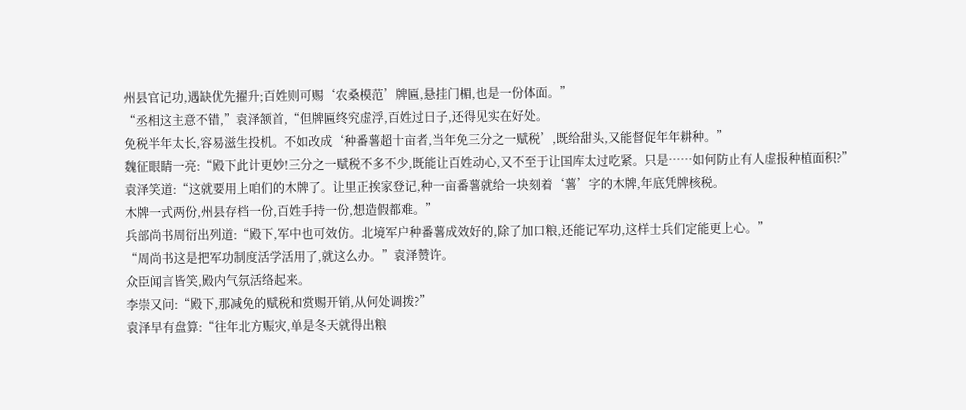州县官记功,遇缺优先擢升;百姓则可赐‘农桑模范’牌匾,悬挂门楣,也是一份体面。”
“丞相这主意不错,”袁泽颔首,“但牌匾终究虚浮,百姓过日子,还得见实在好处。
免税半年太长,容易滋生投机。不如改成‘种番薯超十亩者,当年免三分之一赋税’,既给甜头,又能督促年年耕种。”
魏征眼睛一亮:“殿下此计更妙!三分之一赋税不多不少,既能让百姓动心,又不至于让国库太过吃紧。只是……如何防止有人虚报种植面积?”
袁泽笑道:“这就要用上咱们的木牌了。让里正挨家登记,种一亩番薯就给一块刻着‘薯’字的木牌,年底凭牌核税。
木牌一式两份,州县存档一份,百姓手持一份,想造假都难。”
兵部尚书周衍出列道:“殿下,军中也可效仿。北境军户种番薯成效好的,除了加口粮,还能记军功,这样士兵们定能更上心。”
“周尚书这是把军功制度活学活用了,就这么办。”袁泽赞许。
众臣闻言皆笑,殿内气氛活络起来。
李崇又问:“殿下,那减免的赋税和赏赐开销,从何处调拨?”
袁泽早有盘算:“往年北方赈灾,单是冬天就得出粮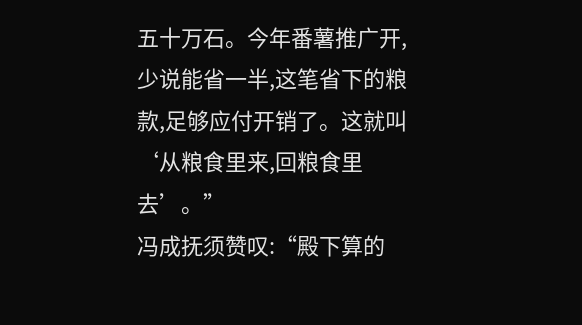五十万石。今年番薯推广开,少说能省一半,这笔省下的粮款,足够应付开销了。这就叫‘从粮食里来,回粮食里去’。”
冯成抚须赞叹:“殿下算的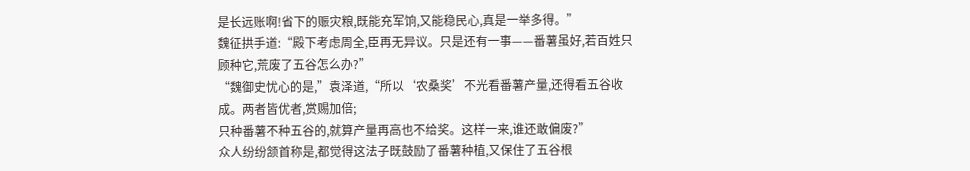是长远账啊!省下的赈灾粮,既能充军饷,又能稳民心,真是一举多得。”
魏征拱手道:“殿下考虑周全,臣再无异议。只是还有一事——番薯虽好,若百姓只顾种它,荒废了五谷怎么办?”
“魏御史忧心的是,”袁泽道,“所以‘农桑奖’不光看番薯产量,还得看五谷收成。两者皆优者,赏赐加倍;
只种番薯不种五谷的,就算产量再高也不给奖。这样一来,谁还敢偏废?”
众人纷纷颔首称是,都觉得这法子既鼓励了番薯种植,又保住了五谷根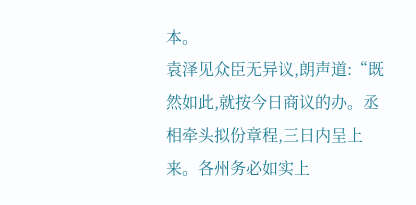本。
袁泽见众臣无异议,朗声道:“既然如此,就按今日商议的办。丞相牵头拟份章程,三日内呈上来。各州务必如实上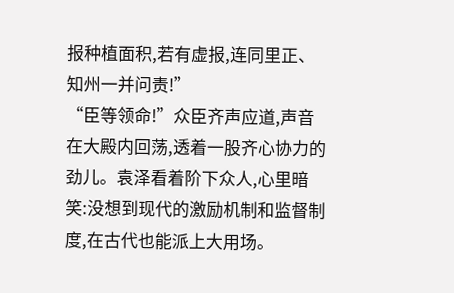报种植面积,若有虚报,连同里正、知州一并问责!”
“臣等领命!”众臣齐声应道,声音在大殿内回荡,透着一股齐心协力的劲儿。袁泽看着阶下众人,心里暗笑:没想到现代的激励机制和监督制度,在古代也能派上大用场。